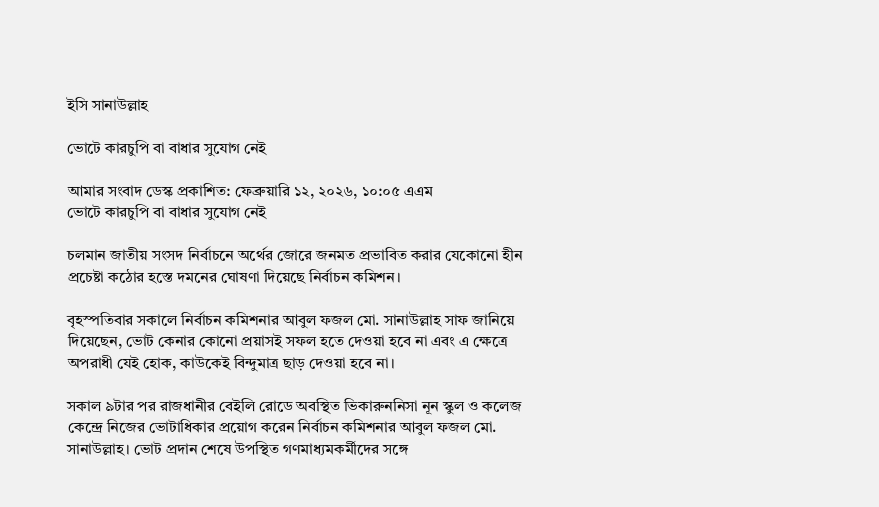ইসি সানাউল্লাহ

ভোটে কারচুপি বা বাধার সুযোগ নেই

আমার সংবাদ ডেস্ক প্রকাশিত: ফেব্রুয়ারি ১২, ২০২৬, ১০:০৫ এএম
ভোটে কারচুপি বা বাধার সুযোগ নেই

চলমান জাতীয় সংসদ নির্বাচনে অর্থের জোরে জনমত প্রভাবিত করার যেকোনো হীন প্রচেষ্টা কঠোর হস্তে দমনের ঘোষণা দিয়েছে নির্বাচন কমিশন।

বৃহস্পতিবার সকালে নির্বাচন কমিশনার আবুল ফজল মো. সানাউল্লাহ সাফ জানিয়ে দিয়েছেন, ভোট কেনার কোনো প্রয়াসই সফল হতে দেওয়া হবে না এবং এ ক্ষেত্রে অপরাধী যেই হোক, কাউকেই বিন্দুমাত্র ছাড় দেওয়া হবে না।

সকাল ৯টার পর রাজধানীর বেইলি রোডে অবস্থিত ভিকারুননিসা নূন স্কুল ও কলেজ কেন্দ্রে নিজের ভোটাধিকার প্রয়োগ করেন নির্বাচন কমিশনার আবুল ফজল মো. সানাউল্লাহ। ভোট প্রদান শেষে উপস্থিত গণমাধ্যমকর্মীদের সঙ্গে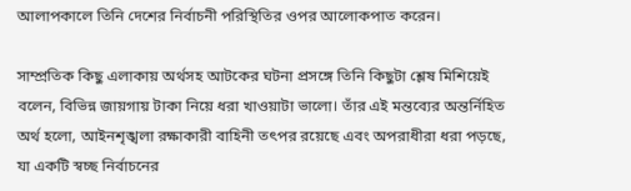আলাপকালে তিনি দেশের নির্বাচনী পরিস্থিতির ওপর আলোকপাত করেন।

সাম্প্রতিক কিছু এলাকায় অর্থসহ আটকের ঘটনা প্রসঙ্গে তিনি কিছুটা শ্লেষ মিশিয়েই বলেন, বিভিন্ন জায়গায় টাকা নিয়ে ধরা খাওয়াটা ভালো। তাঁর এই মন্তব্যের অন্তর্নিহিত অর্থ হলো, আইনশৃঙ্খলা রক্ষাকারী বাহিনী তৎপর রয়েছে এবং অপরাধীরা ধরা পড়ছে, যা একটি স্বচ্ছ নির্বাচনের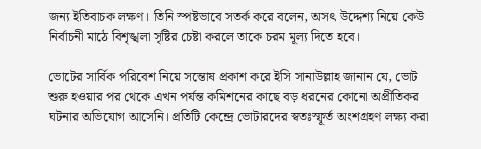জন্য ইতিবাচক লক্ষণ। তিনি স্পষ্টভাবে সতর্ক করে বলেন, অসৎ উদ্দেশ্য নিয়ে কেউ নির্বাচনী মাঠে বিশৃঙ্খলা সৃষ্টির চেষ্টা করলে তাকে চরম মূল্য দিতে হবে।

ভোটের সার্বিক পরিবেশ নিয়ে সন্তোষ প্রকাশ করে ইসি সানাউল্লাহ জানান যে, ভোট শুরু হওয়ার পর থেকে এখন পর্যন্ত কমিশনের কাছে বড় ধরনের কোনো অপ্রীতিকর ঘটনার অভিযোগ আসেনি। প্রতিটি কেন্দ্রে ভোটারদের স্বতঃস্ফূর্ত অংশগ্রহণ লক্ষ্য করা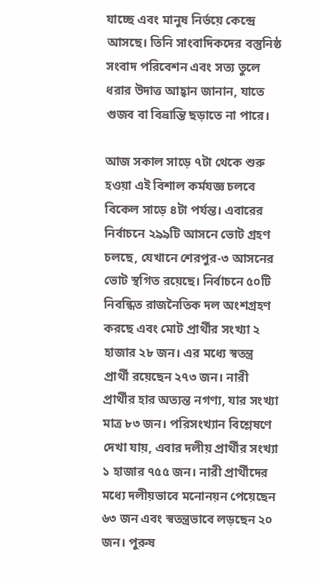যাচ্ছে এবং মানুষ নির্ভয়ে কেন্দ্রে আসছে। তিনি সাংবাদিকদের বস্তুনিষ্ঠ সংবাদ পরিবেশন এবং সত্য তুলে ধরার উদাত্ত আহ্বান জানান, যাতে গুজব বা বিভ্রান্তি ছড়াতে না পারে।

আজ সকাল সাড়ে ৭টা থেকে শুরু হওয়া এই বিশাল কর্মযজ্ঞ চলবে বিকেল সাড়ে ৪টা পর্যন্ত। এবারের নির্বাচনে ২৯৯টি আসনে ভোট গ্রহণ চলছে, যেখানে শেরপুর-৩ আসনের ভোট স্থগিত রয়েছে। নির্বাচনে ৫০টি নিবন্ধিত রাজনৈতিক দল অংশগ্রহণ করছে এবং মোট প্রার্থীর সংখ্যা ২ হাজার ২৮ জন। এর মধ্যে স্বতন্ত্র প্রার্থী রয়েছেন ২৭৩ জন। নারী প্রার্থীর হার অত্যন্ত নগণ্য, যার সংখ্যা মাত্র ৮৩ জন। পরিসংখ্যান বিশ্লেষণে দেখা যায়, এবার দলীয় প্রার্থীর সংখ্যা ১ হাজার ৭৫৫ জন। নারী প্রার্থীদের মধ্যে দলীয়ভাবে মনোনয়ন পেয়েছেন ৬৩ জন এবং স্বতন্ত্রভাবে লড়ছেন ২০ জন। পুরুষ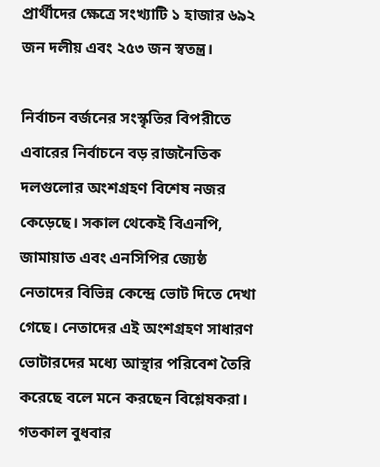প্রার্থীদের ক্ষেত্রে সংখ্যাটি ১ হাজার ৬৯২ জন দলীয় এবং ২৫৩ জন স্বতন্ত্র।

নির্বাচন বর্জনের সংস্কৃতির বিপরীতে এবারের নির্বাচনে বড় রাজনৈতিক দলগুলোর অংশগ্রহণ বিশেষ নজর কেড়েছে। সকাল থেকেই বিএনপি, জামায়াত এবং এনসিপির জ্যেষ্ঠ নেতাদের বিভিন্ন কেন্দ্রে ভোট দিতে দেখা গেছে। নেতাদের এই অংশগ্রহণ সাধারণ ভোটারদের মধ্যে আস্থার পরিবেশ তৈরি করেছে বলে মনে করছেন বিশ্লেষকরা। গতকাল বুধবার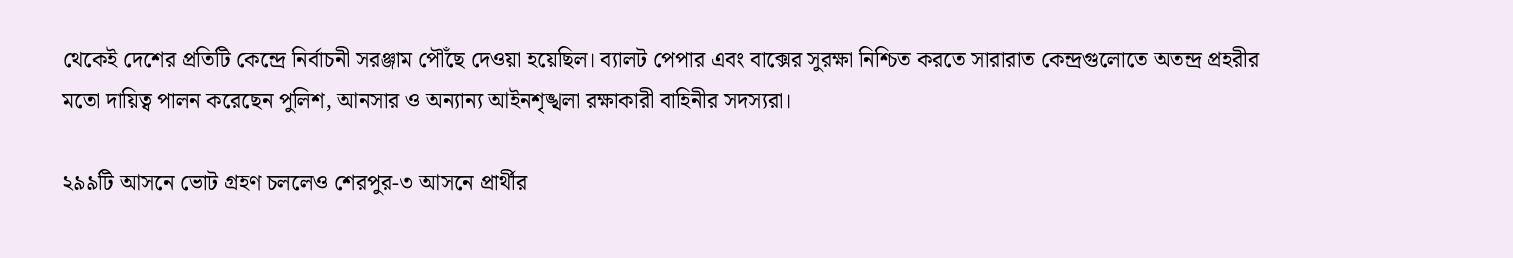থেকেই দেশের প্রতিটি কেন্দ্রে নির্বাচনী সরঞ্জাম পৌঁছে দেওয়া হয়েছিল। ব্যালট পেপার এবং বাক্সের সুরক্ষা নিশ্চিত করতে সারারাত কেন্দ্রগুলোতে অতন্দ্র প্রহরীর মতো দায়িত্ব পালন করেছেন পুলিশ, আনসার ও অন্যান্য আইনশৃঙ্খলা রক্ষাকারী বাহিনীর সদস্যরা।

২৯৯টি আসনে ভোট গ্রহণ চললেও শেরপুর-৩ আসনে প্রার্থীর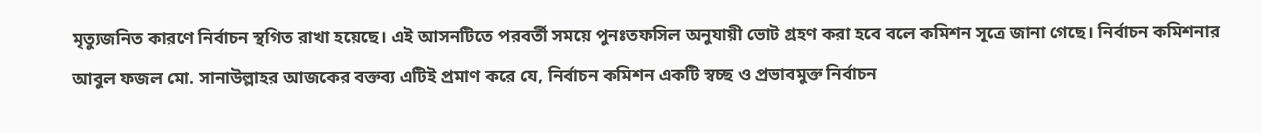মৃত্যুজনিত কারণে নির্বাচন স্থগিত রাখা হয়েছে। এই আসনটিতে পরবর্তী সময়ে পুনঃতফসিল অনুযায়ী ভোট গ্রহণ করা হবে বলে কমিশন সূত্রে জানা গেছে। নির্বাচন কমিশনার আবুল ফজল মো. সানাউল্লাহর আজকের বক্তব্য এটিই প্রমাণ করে যে, নির্বাচন কমিশন একটি স্বচ্ছ ও প্রভাবমুক্ত নির্বাচন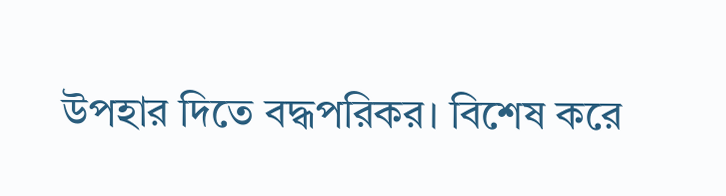উপহার দিতে বদ্ধপরিকর। বিশেষ করে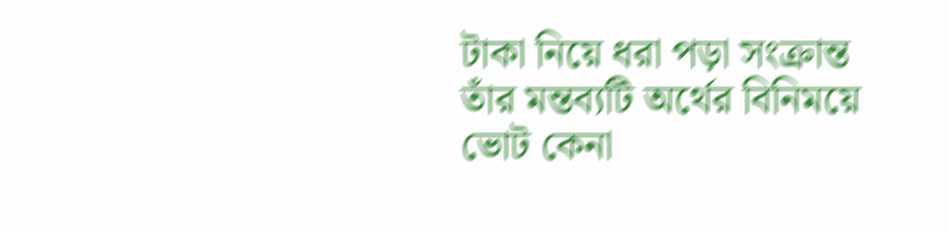টাকা নিয়ে ধরা পড়া সংক্রান্ত তাঁর মন্তব্যটি অর্থের বিনিময়ে ভোট কেনা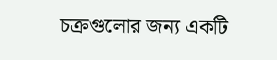চক্রগুলোর জন্য একটি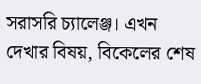সরাসরি চ্যালেঞ্জ। এখন দেখার বিষয়, বিকেলের শেষ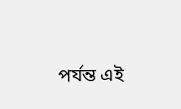পর্যন্ত এই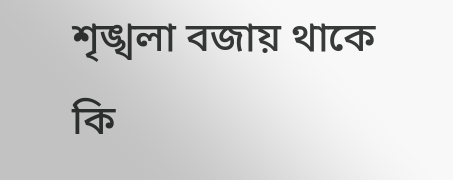শৃঙ্খলা বজায় থাকে কি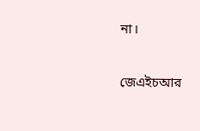না।

জেএইচআর